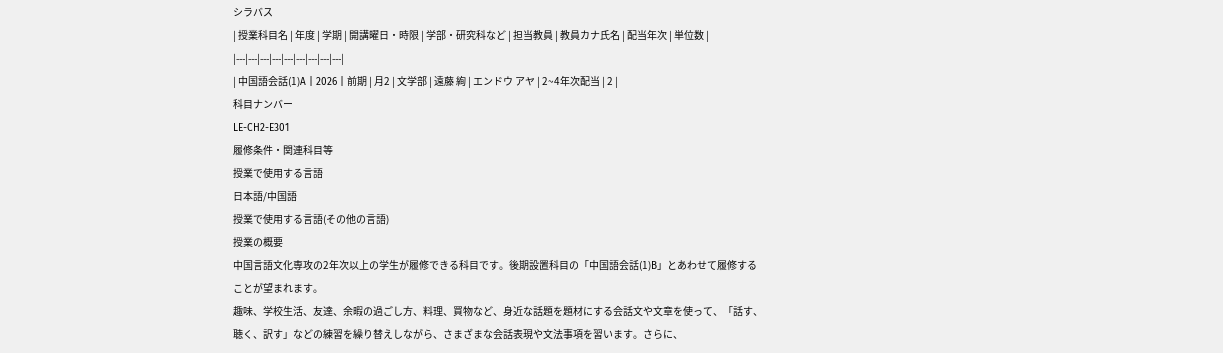シラバス
| 授業科目名 | 年度 | 学期 | 開講曜日・時限 | 学部・研究科など | 担当教員 | 教員カナ氏名 | 配当年次 | 単位数 |
|---|---|---|---|---|---|---|---|---|
| 中国語会話(1)A | 2026 | 前期 | 月2 | 文学部 | 遠藤 絢 | エンドウ アヤ | 2~4年次配当 | 2 |
科目ナンバー
LE-CH2-E301
履修条件・関連科目等
授業で使用する言語
日本語/中国語
授業で使用する言語(その他の言語)
授業の概要
中国言語文化専攻の2年次以上の学生が履修できる科目です。後期設置科目の「中国語会話(1)B」とあわせて履修することが望まれます。
趣味、学校生活、友達、余暇の過ごし方、料理、買物など、身近な話題を題材にする会話文や文章を使って、「話す、聴く、訳す」などの練習を繰り替えしながら、さまざまな会話表現や文法事項を習います。さらに、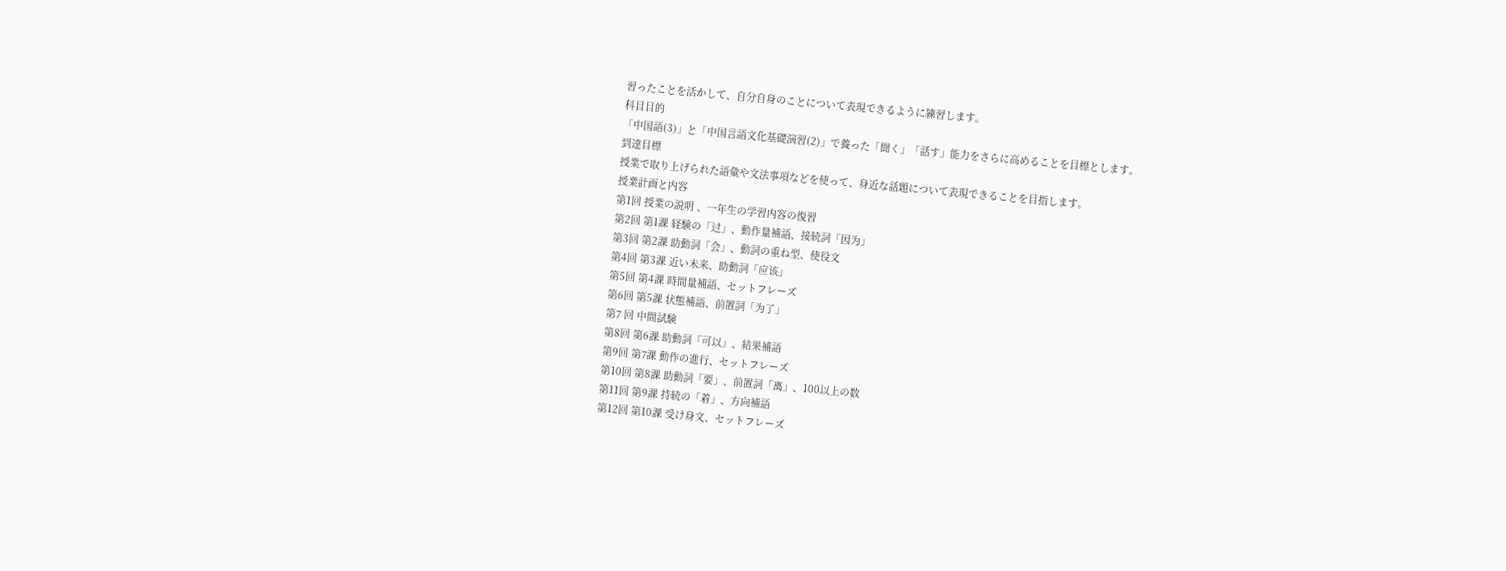習ったことを活かして、自分自身のことについて表現できるように練習します。
科目目的
「中国語(3)」と「中国言語文化基礎演習(2)」で養った「聞く」「話す」能力をさらに高めることを目標とします。
到達目標
授業で取り上げられた語彙や文法事項などを使って、身近な話題について表現できることを目指します。
授業計画と内容
第1回 授業の説明 、一年生の学習内容の復習
第2回 第1課 経験の「过」、動作量補語、接続詞「因为」
第3回 第2課 助動詞「会」、動詞の重ね型、使役文
第4回 第3課 近い未来、助動詞「应该」
第5回 第4課 時間量補語、セットフレーズ
第6回 第5課 状態補語、前置詞「为了」
第7 回 中間試験
第8回 第6課 助動詞「可以」、結果補語
第9回 第7課 動作の進行、セットフレーズ
第10回 第8課 助動詞「要」、前置詞「离」、100以上の数
第11回 第9課 持続の「着」、方向補語
第12回 第10課 受け身文、セットフレーズ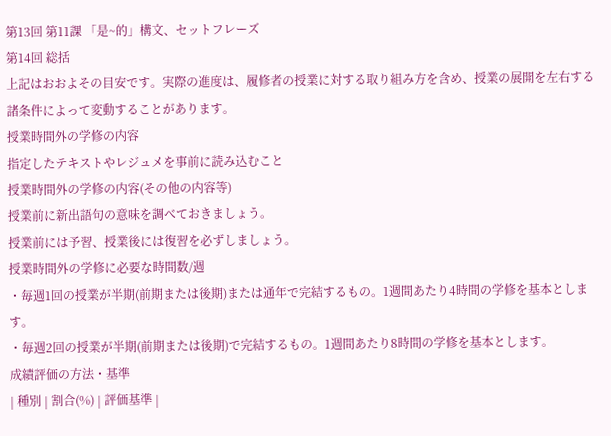第13回 第11課 「是~的」構文、セットフレーズ
第14回 総括
上記はおおよその目安です。実際の進度は、履修者の授業に対する取り組み方を含め、授業の展開を左右する諸条件によって変動することがあります。
授業時間外の学修の内容
指定したテキストやレジュメを事前に読み込むこと
授業時間外の学修の内容(その他の内容等)
授業前に新出語句の意味を調べておきましょう。
授業前には予習、授業後には復習を必ずしましょう。
授業時間外の学修に必要な時間数/週
・毎週1回の授業が半期(前期または後期)または通年で完結するもの。1週間あたり4時間の学修を基本とします。
・毎週2回の授業が半期(前期または後期)で完結するもの。1週間あたり8時間の学修を基本とします。
成績評価の方法・基準
| 種別 | 割合(%) | 評価基準 |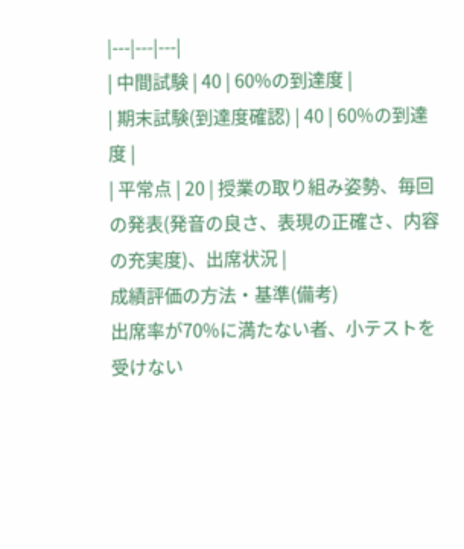|---|---|---|
| 中間試験 | 40 | 60%の到達度 |
| 期末試験(到達度確認) | 40 | 60%の到達度 |
| 平常点 | 20 | 授業の取り組み姿勢、毎回の発表(発音の良さ、表現の正確さ、内容の充実度)、出席状況 |
成績評価の方法・基準(備考)
出席率が70%に満たない者、小テストを受けない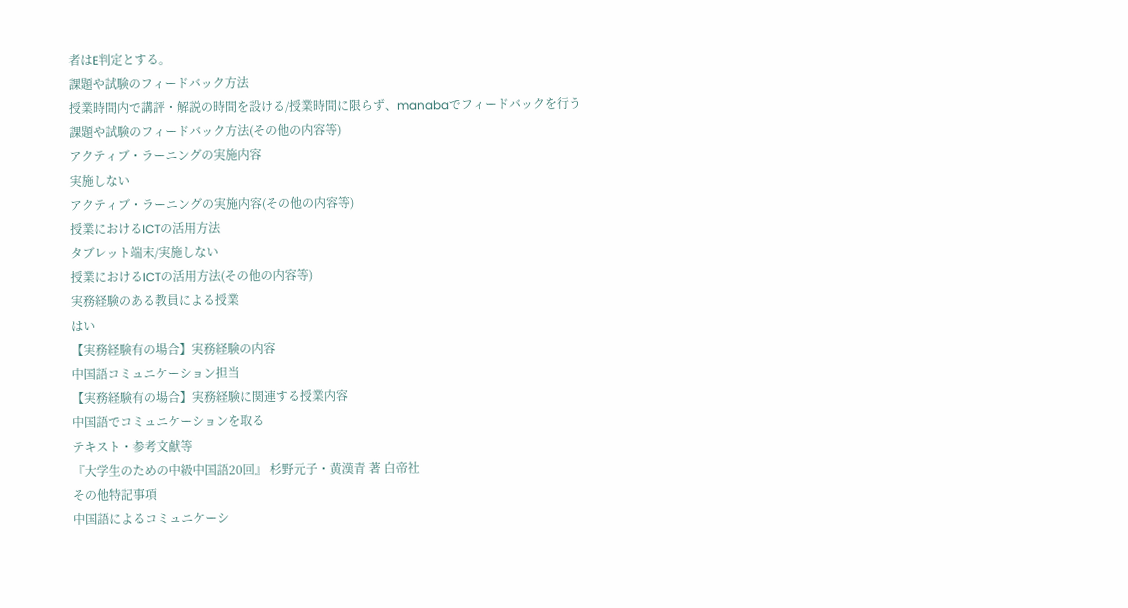者はE判定とする。
課題や試験のフィードバック方法
授業時間内で講評・解説の時間を設ける/授業時間に限らず、manabaでフィードバックを行う
課題や試験のフィードバック方法(その他の内容等)
アクティブ・ラーニングの実施内容
実施しない
アクティブ・ラーニングの実施内容(その他の内容等)
授業におけるICTの活用方法
タブレット端末/実施しない
授業におけるICTの活用方法(その他の内容等)
実務経験のある教員による授業
はい
【実務経験有の場合】実務経験の内容
中国語コミュニケーション担当
【実務経験有の場合】実務経験に関連する授業内容
中国語でコミュニケーションを取る
テキスト・参考文献等
『大学生のための中級中国語20回』 杉野元子・黄漢青 著 白帝社
その他特記事項
中国語によるコミュニケーシ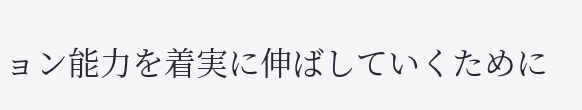ョン能力を着実に伸ばしていくために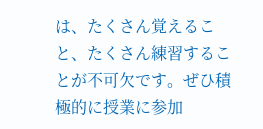は、たくさん覚えること、たくさん練習することが不可欠です。ぜひ積極的に授業に参加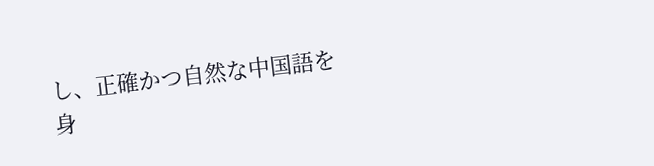し、正確かつ自然な中国語を身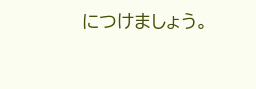につけましょう。